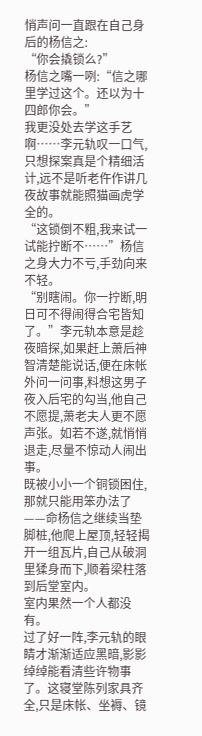悄声问一直跟在自己身后的杨信之:
“你会撬锁么?”
杨信之嘴一咧:“信之哪里学过这个。还以为十四郎你会。”
我更没处去学这手艺啊……李元轨叹一口气,只想探案真是个精细活计,远不是听老仵作讲几夜故事就能照猫画虎学全的。
“这锁倒不粗,我来试一试能拧断不……”杨信之身大力不亏,手劲向来不轻。
“别瞎闹。你一拧断,明日可不得闹得合宅皆知了。”李元轨本意是趁夜暗探,如果赶上萧后神智清楚能说话,便在床帐外问一问事,料想这男子夜入后宅的勾当,他自己不愿提,萧老夫人更不愿声张。如若不遂,就悄悄退走,尽量不惊动人闹出事。
既被小小一个铜锁困住,那就只能用笨办法了——命杨信之继续当垫脚桩,他爬上屋顶,轻轻揭开一组瓦片,自己从破洞里猱身而下,顺着梁柱落到后堂室内。
室内果然一个人都没有。
过了好一阵,李元轨的眼睛才渐渐适应黑暗,影影绰绰能看清些许物事了。这寝堂陈列家具齐全,只是床帐、坐褥、镜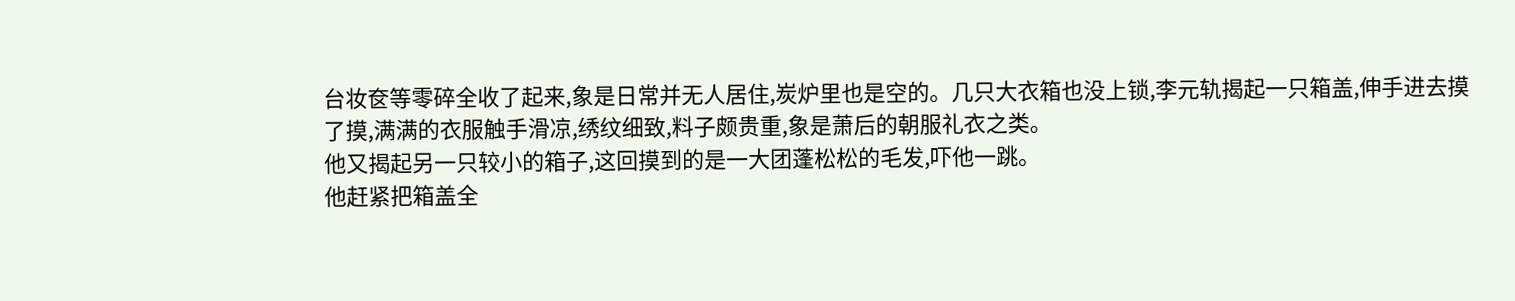台妆奁等零碎全收了起来,象是日常并无人居住,炭炉里也是空的。几只大衣箱也没上锁,李元轨揭起一只箱盖,伸手进去摸了摸,满满的衣服触手滑凉,绣纹细致,料子颇贵重,象是萧后的朝服礼衣之类。
他又揭起另一只较小的箱子,这回摸到的是一大团蓬松松的毛发,吓他一跳。
他赶紧把箱盖全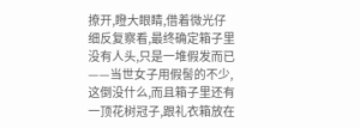撩开,瞪大眼睛,借着微光仔细反复察看,最终确定箱子里没有人头,只是一堆假发而已——当世女子用假髻的不少,这倒没什么,而且箱子里还有一顶花树冠子,跟礼衣箱放在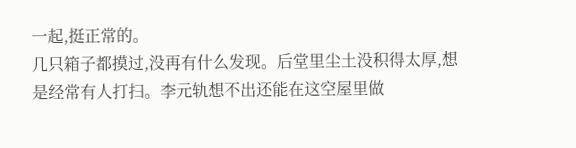一起,挺正常的。
几只箱子都摸过,没再有什么发现。后堂里尘土没积得太厚,想是经常有人打扫。李元轨想不出还能在这空屋里做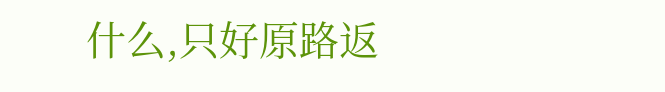什么,只好原路返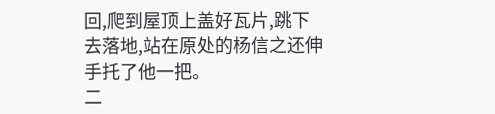回,爬到屋顶上盖好瓦片,跳下去落地,站在原处的杨信之还伸手托了他一把。
二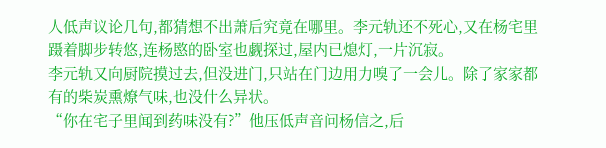人低声议论几句,都猜想不出萧后究竟在哪里。李元轨还不死心,又在杨宅里蹑着脚步转悠,连杨愍的卧室也觑探过,屋内已熄灯,一片沉寂。
李元轨又向厨院摸过去,但没进门,只站在门边用力嗅了一会儿。除了家家都有的柴炭熏燎气味,也没什么异状。
“你在宅子里闻到药味没有?”他压低声音问杨信之,后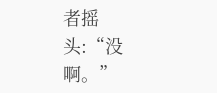者摇头:“没啊。”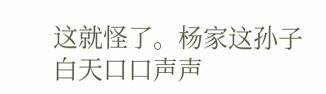这就怪了。杨家这孙子白天口口声声